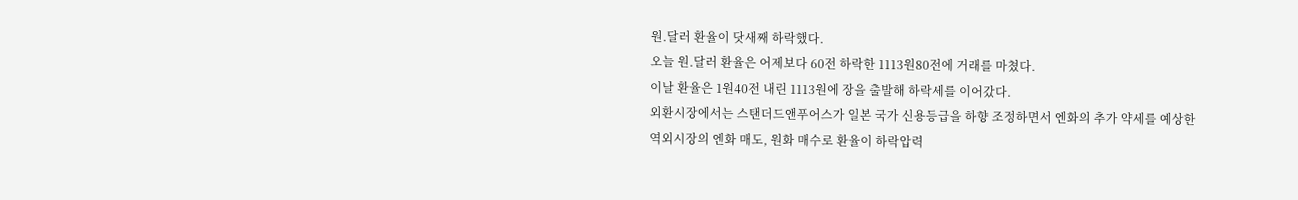원.달러 환율이 닷새째 하락했다.
오늘 원.달러 환율은 어제보다 60전 하락한 1113원80전에 거래를 마쳤다.
이날 환율은 1원40전 내린 1113원에 장을 출발해 하락세를 이어갔다.
외환시장에서는 스탠더드앤푸어스가 일본 국가 신용등급을 하향 조정하면서 엔화의 추가 약세를 예상한 역외시장의 엔화 매도, 원화 매수로 환율이 하락압력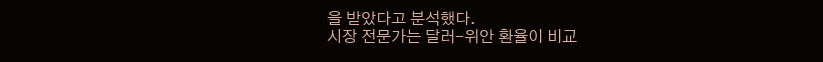을 받았다고 분석했다.
시장 전문가는 달러-위안 환율이 비교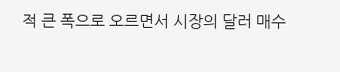적 큰 폭으로 오르면서 시장의 달러 매수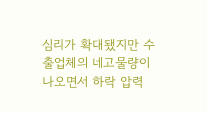심리가 확대됐지만 수출업체의 네고물량이 나오면서 하락 압력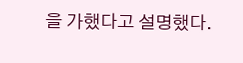을 가했다고 설명했다.